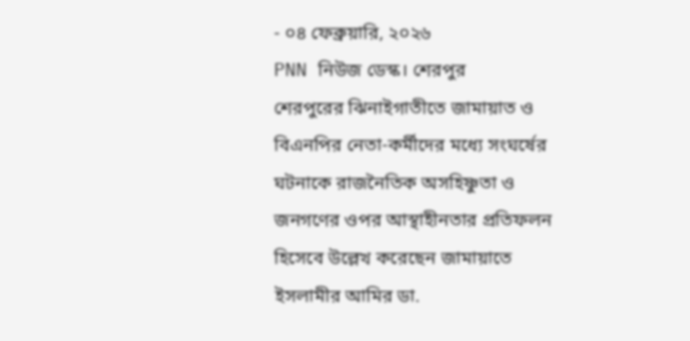- ০৪ ফেব্রুয়ারি, ২০২৬
PNN নিউজ ডেস্ক। শেরপুর
শেরপুরের ঝিনাইগাতীতে জামায়াত ও বিএনপির নেতা-কর্মীদের মধ্যে সংঘর্ষের ঘটনাকে রাজনৈতিক অসহিষ্ণুতা ও জনগণের ওপর আস্থাহীনতার প্রতিফলন হিসেবে উল্লেখ করেছেন জামায়াতে ইসলামীর আমির ডা.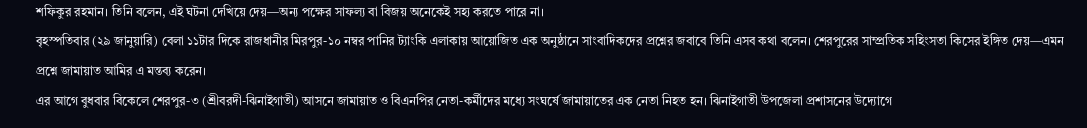শফিকুর রহমান। তিনি বলেন, এই ঘটনা দেখিয়ে দেয়—অন্য পক্ষের সাফল্য বা বিজয় অনেকেই সহ্য করতে পারে না।
বৃহস্পতিবার (২৯ জানুয়ারি) বেলা ১১টার দিকে রাজধানীর মিরপুর-১০ নম্বর পানির ট্যাংকি এলাকায় আয়োজিত এক অনুষ্ঠানে সাংবাদিকদের প্রশ্নের জবাবে তিনি এসব কথা বলেন। শেরপুরের সাম্প্রতিক সহিংসতা কিসের ইঙ্গিত দেয়—এমন প্রশ্নে জামায়াত আমির এ মন্তব্য করেন।
এর আগে বুধবার বিকেলে শেরপুর-৩ (শ্রীবরদী-ঝিনাইগাতী) আসনে জামায়াত ও বিএনপির নেতা-কর্মীদের মধ্যে সংঘর্ষে জামায়াতের এক নেতা নিহত হন। ঝিনাইগাতী উপজেলা প্রশাসনের উদ্যোগে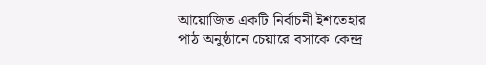আয়োজিত একটি নির্বাচনী ইশতেহার পাঠ অনুষ্ঠানে চেয়ারে বসাকে কেন্দ্র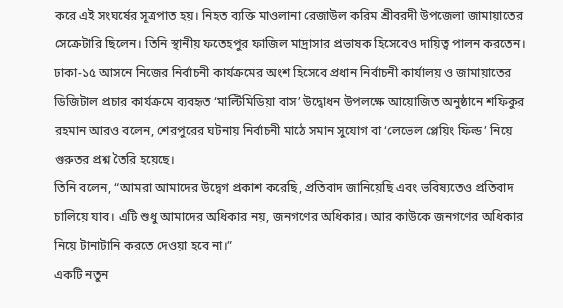করে এই সংঘর্ষের সূত্রপাত হয়। নিহত ব্যক্তি মাওলানা রেজাউল করিম শ্রীবরদী উপজেলা জামায়াতের সেক্রেটারি ছিলেন। তিনি স্থানীয় ফতেহপুর ফাজিল মাদ্রাসার প্রভাষক হিসেবেও দায়িত্ব পালন করতেন।
ঢাকা-১৫ আসনে নিজের নির্বাচনী কার্যক্রমের অংশ হিসেবে প্রধান নির্বাচনী কার্যালয় ও জামায়াতের ডিজিটাল প্রচার কার্যক্রমে ব্যবহৃত ‘মাল্টিমিডিয়া বাস’ উদ্বোধন উপলক্ষে আয়োজিত অনুষ্ঠানে শফিকুর রহমান আরও বলেন, শেরপুরের ঘটনায় নির্বাচনী মাঠে সমান সুযোগ বা ‘লেভেল প্লেয়িং ফিল্ড’ নিয়ে গুরুতর প্রশ্ন তৈরি হয়েছে।
তিনি বলেন, “আমরা আমাদের উদ্বেগ প্রকাশ করেছি, প্রতিবাদ জানিয়েছি এবং ভবিষ্যতেও প্রতিবাদ চালিয়ে যাব। এটি শুধু আমাদের অধিকার নয়, জনগণের অধিকার। আর কাউকে জনগণের অধিকার নিয়ে টানাটানি করতে দেওয়া হবে না।”
একটি নতুন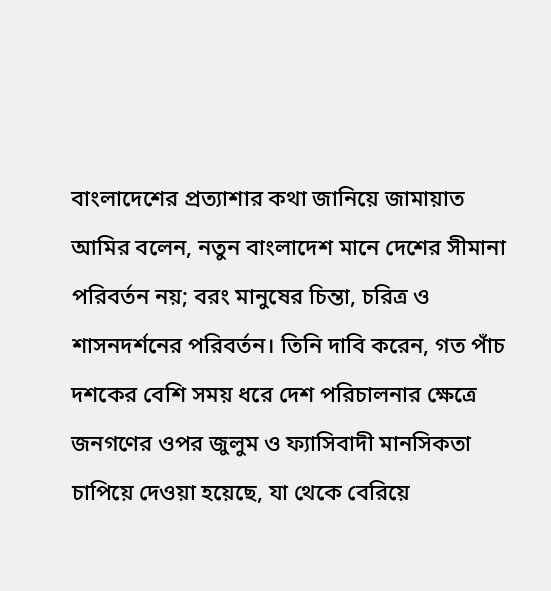বাংলাদেশের প্রত্যাশার কথা জানিয়ে জামায়াত আমির বলেন, নতুন বাংলাদেশ মানে দেশের সীমানা পরিবর্তন নয়; বরং মানুষের চিন্তা, চরিত্র ও শাসনদর্শনের পরিবর্তন। তিনি দাবি করেন, গত পাঁচ দশকের বেশি সময় ধরে দেশ পরিচালনার ক্ষেত্রে জনগণের ওপর জুলুম ও ফ্যাসিবাদী মানসিকতা চাপিয়ে দেওয়া হয়েছে, যা থেকে বেরিয়ে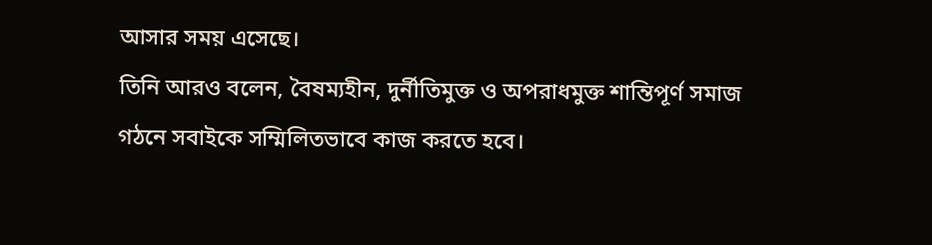আসার সময় এসেছে।
তিনি আরও বলেন, বৈষম্যহীন, দুর্নীতিমুক্ত ও অপরাধমুক্ত শান্তিপূর্ণ সমাজ গঠনে সবাইকে সম্মিলিতভাবে কাজ করতে হবে।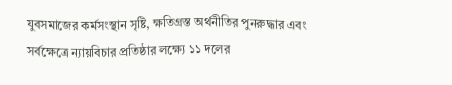যুবসমাজের কর্মসংস্থান সৃষ্টি, ক্ষতিগ্রস্ত অর্থনীতির পুনরুদ্ধার এবং সর্বক্ষেত্রে ন্যায়বিচার প্রতিষ্ঠার লক্ষ্যে ১১ দলের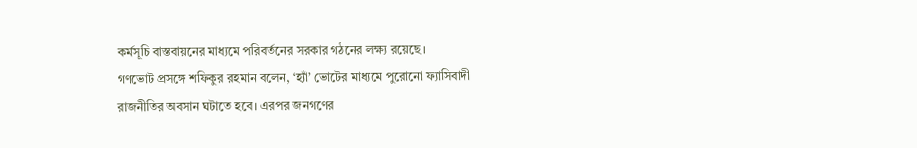কর্মসূচি বাস্তবায়নের মাধ্যমে পরিবর্তনের সরকার গঠনের লক্ষ্য রয়েছে।
গণভোট প্রসঙ্গে শফিকুর রহমান বলেন, ‘হ্যাঁ’ ভোটের মাধ্যমে পুরোনো ফ্যাসিবাদী রাজনীতির অবসান ঘটাতে হবে। এরপর জনগণের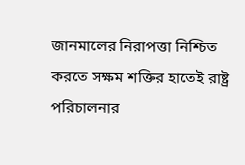জানমালের নিরাপত্তা নিশ্চিত করতে সক্ষম শক্তির হাতেই রাষ্ট্র পরিচালনার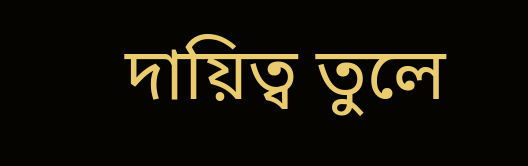দায়িত্ব তুলে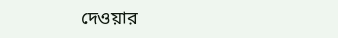দেওয়ার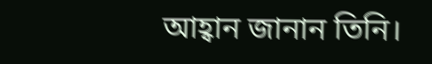আহ্বান জানান তিনি।